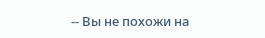-- Вы не похожи на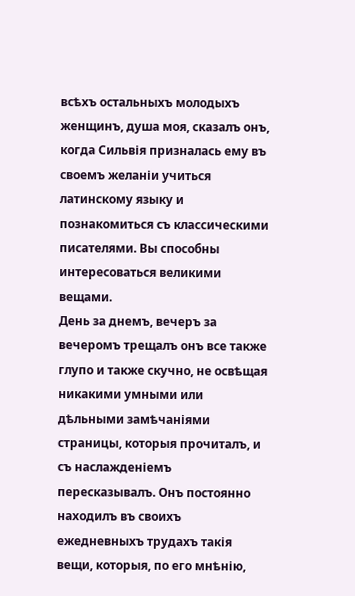всѣхъ остальныхъ молодыхъ женщинъ, душа моя, сказалъ онъ, когда Сильвія призналась ему въ своемъ желаніи учиться латинскому языку и познакомиться съ классическими писателями. Вы способны интересоваться великими вещами.
День за днемъ, вечеръ за вечеромъ трещалъ онъ все также глупо и также скучно, не освѣщая никакими умными или дѣльными замѣчаніями страницы, которыя прочиталъ, и съ наслажденіемъ пересказывалъ. Онъ постоянно находилъ въ своихъ ежедневныхъ трудахъ такія вещи, которыя, по его мнѣнію,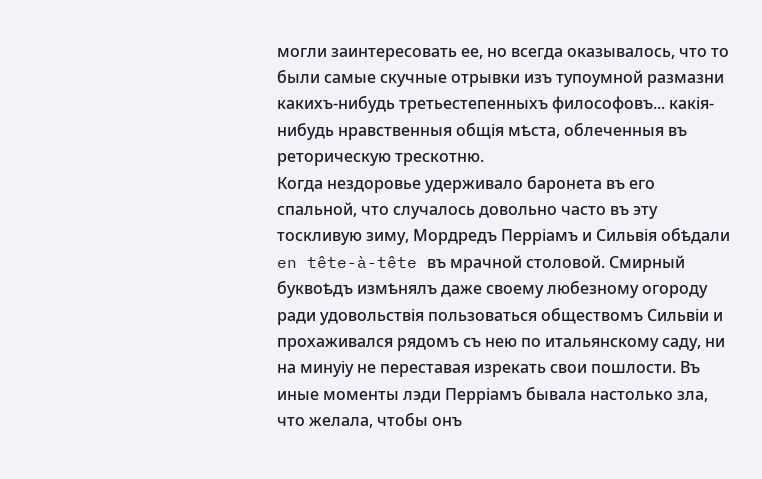могли заинтересовать ее, но всегда оказывалось, что то были самые скучные отрывки изъ тупоумной размазни какихъ-нибудь третьестепенныхъ философовъ... какія-нибудь нравственныя общія мѣста, облеченныя въ реторическую трескотню.
Когда нездоровье удерживало баронета въ его спальной, что случалось довольно часто въ эту тоскливую зиму, Мордредъ Перріамъ и Сильвія обѣдали en tête-à-tête въ мрачной столовой. Смирный буквоѣдъ измѣнялъ даже своему любезному огороду ради удовольствія пользоваться обществомъ Сильвіи и прохаживался рядомъ съ нею по итальянскому саду, ни на минуіу не переставая изрекать свои пошлости. Въ иные моменты лэди Перріамъ бывала настолько зла, что желала, чтобы онъ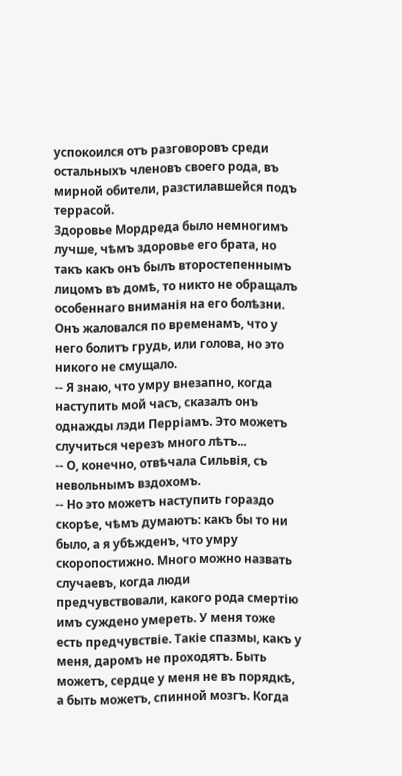успокоился отъ разговоровъ среди остальныхъ членовъ своего рода, въ мирной обители, разстилавшейся подъ террасой.
Здоровье Мордреда было немногимъ лучше, чѣмъ здоровье его брата, но такъ какъ онъ былъ второстепеннымъ лицомъ въ домѣ, то никто не обращалъ особеннаго вниманія на его болѣзни. Онъ жаловался по временамъ, что у него болитъ грудь, или голова, но это никого не смущало.
-- Я знаю, что умру внезапно, когда наступить мой часъ, сказалъ онъ однажды лэди Перріамъ. Это можетъ случиться черезъ много лѣтъ...
-- О, конечно, отвѣчала Сильвія, съ невольнымъ вздохомъ.
-- Но это можетъ наступить гораздо скорѣе, чѣмъ думаютъ: какъ бы то ни было, а я убѣжденъ, что умру скоропостижно. Много можно назвать случаевъ, когда люди предчувствовали, какого рода смертію имъ суждено умереть. У меня тоже есть предчувствіе. Такіе спазмы, какъ у меня, даромъ не проходятъ. Быть можетъ, сердце у меня не въ порядкѣ, а быть можетъ, спинной мозгъ. Когда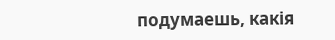подумаешь, какія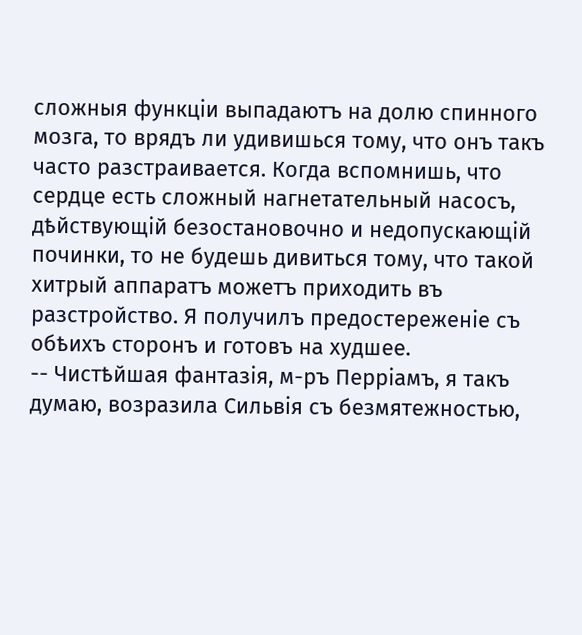сложныя функціи выпадаютъ на долю спинного мозга, то врядъ ли удивишься тому, что онъ такъ часто разстраивается. Когда вспомнишь, что сердце есть сложный нагнетательный насосъ, дѣйствующій безостановочно и недопускающій починки, то не будешь дивиться тому, что такой хитрый аппаратъ можетъ приходить въ разстройство. Я получилъ предостереженіе съ обѣихъ сторонъ и готовъ на худшее.
-- Чистѣйшая фантазія, м-ръ Перріамъ, я такъ думаю, возразила Сильвія съ безмятежностью,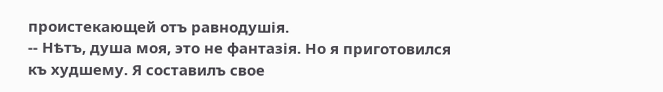проистекающей отъ равнодушія.
-- Нѣтъ, душа моя, это не фантазія. Но я приготовился къ худшему. Я составилъ свое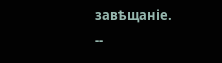завѣщаніе.
--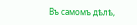Въ самомъ дѣлѣ,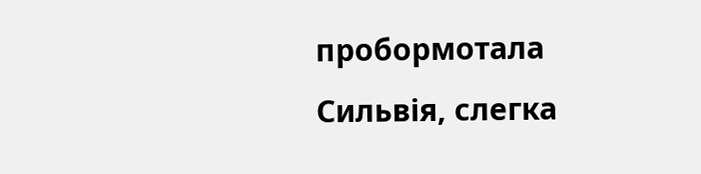пробормотала Сильвія, слегка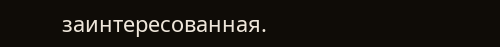заинтересованная.